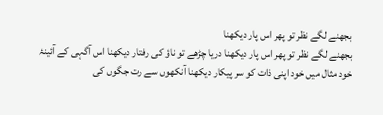بجھنے لگے نظر تو پھر اس پار دیکھنا
بجھنے لگے نظر تو پھر اس پار دیکھنا دریا چڑھے تو ناؤ کی رفتار دیکھنا اس آگہی کے آئینۂ خود مثال میں خود اپنی ذات کو سر پیکار دیکھنا آنکھوں سے رت جگوں کی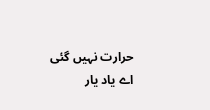حرارت نہیں گئی اے یاد یار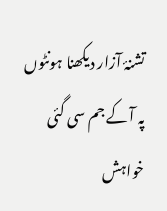تشنۂ آزار دیکھنا ہونٹوں پہ آ کے جم سی گئی خواہش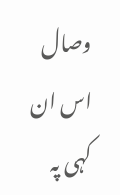وصال اس ان کہی پہ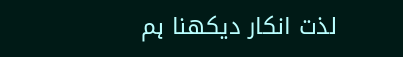لذت انکار دیکھنا ہم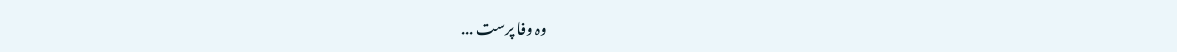وہ وفا پرست ...